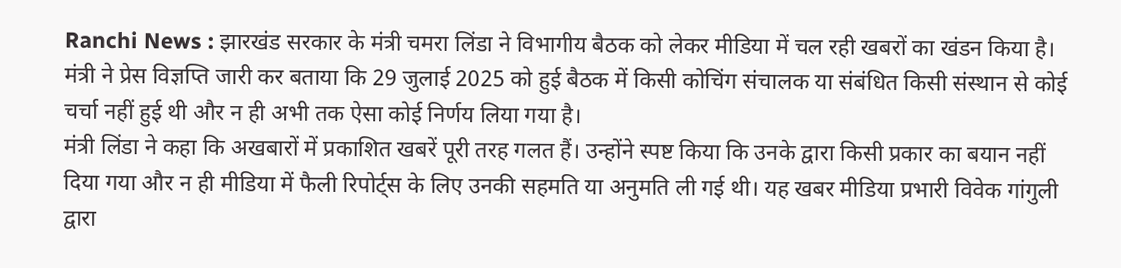Ranchi News : झारखंड सरकार के मंत्री चमरा लिंडा ने विभागीय बैठक को लेकर मीडिया में चल रही खबरों का खंडन किया है। मंत्री ने प्रेस विज्ञप्ति जारी कर बताया कि 29 जुलाई 2025 को हुई बैठक में किसी कोचिंग संचालक या संबंधित किसी संस्थान से कोई चर्चा नहीं हुई थी और न ही अभी तक ऐसा कोई निर्णय लिया गया है।
मंत्री लिंडा ने कहा कि अखबारों में प्रकाशित खबरें पूरी तरह गलत हैं। उन्होंने स्पष्ट किया कि उनके द्वारा किसी प्रकार का बयान नहीं दिया गया और न ही मीडिया में फैली रिपोर्ट्स के लिए उनकी सहमति या अनुमति ली गई थी। यह खबर मीडिया प्रभारी विवेक गांगुली द्वारा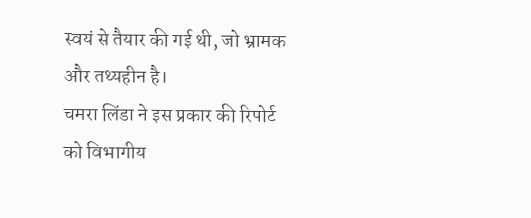स्वयं से तैयार की गई थी, जो भ्रामक और तथ्यहीन है।
चमरा लिंडा ने इस प्रकार की रिपोर्ट को विभागीय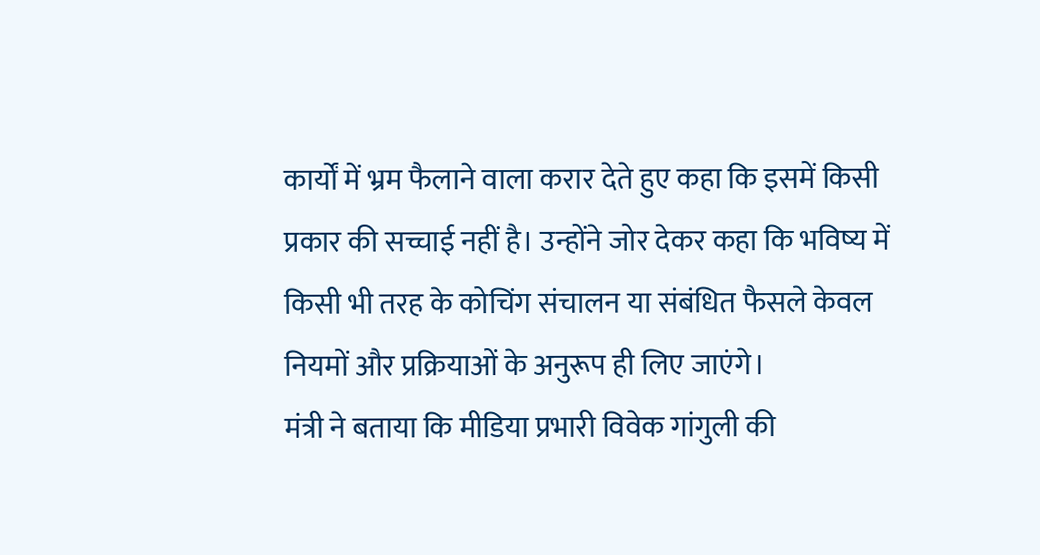कार्यों में भ्रम फैलाने वाला करार देते हुए कहा कि इसमें किसी प्रकार की सच्चाई नहीं है। उन्होंने जोर देकर कहा कि भविष्य में किसी भी तरह के कोचिंग संचालन या संबंधित फैसले केवल नियमों और प्रक्रियाओं के अनुरूप ही लिए जाएंगे।
मंत्री ने बताया कि मीडिया प्रभारी विवेक गांगुली की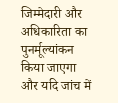जिम्मेदारी और अधिकारिता का पुनर्मूल्यांकन किया जाएगा और यदि जांच में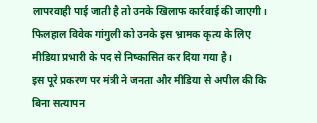लापरवाही पाई जाती है तो उनके खिलाफ कार्रवाई की जाएगी। फिलहाल विवेक गांगुली को उनके इस भ्रामक कृत्य के लिए मीडिया प्रभारी के पद से निष्कासित कर दिया गया है।
इस पूरे प्रकरण पर मंत्री ने जनता और मीडिया से अपील की कि बिना सत्यापन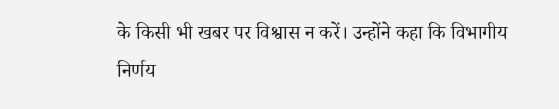के किसी भी खबर पर विश्वास न करें। उन्होंने कहा कि विभागीय निर्णय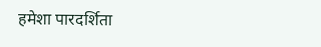हमेशा पारदर्शिता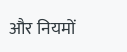और नियमों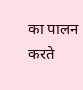का पालन करते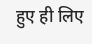हुए ही लिए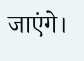जाएंगे।